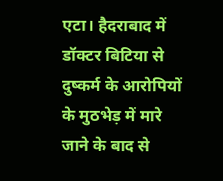एटा। हैदराबाद में डॉक्टर बिटिया से दुष्कर्म के आरोपियों के मुठभेड़ में मारे जाने के बाद से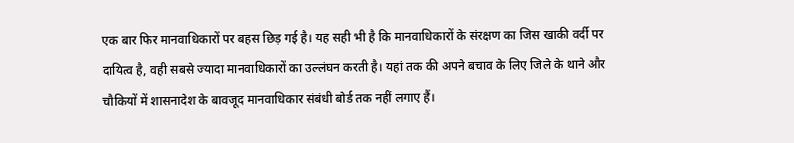एक बार फिर मानवाधिकारों पर बहस छिड़ गई है। यह सही भी है कि मानवाधिकारों के संरक्षण का जिस खाकी वर्दी पर दायित्व है, वही सबसे ज्यादा मानवाधिकारों का उल्लंघन करती है। यहां तक की अपने बचाव के लिए जिले के थाने और चौकियों में शासनादेश के बावजूद मानवाधिकार संबंधी बोर्ड तक नहीं लगाए हैं।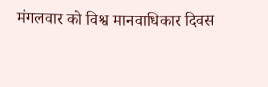मंगलवार को विश्व मानवाधिकार दिवस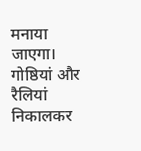मनाया जाएगा। गोष्ठियां और रैलियां निकालकर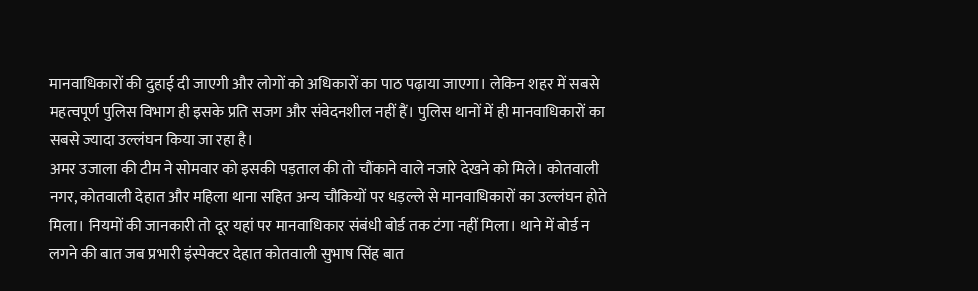मानवाधिकारों की दुहाई दी जाएगी और लोगों को अधिकारों का पाठ पढ़ाया जाएगा। लेकिन शहर में सबसे महत्वपूर्ण पुलिस विभाग ही इसके प्रति सजग और संवेदनशील नहीं हैं। पुलिस थानों में ही मानवाधिकारों का सबसे ज्यादा उल्लंघन किया जा रहा है।
अमर उजाला की टीम ने सोमवार को इसकी पड़ताल की तो चौंकाने वाले नजारे देखने को मिले। कोतवाली नगर, कोतवाली देहात और महिला थाना सहित अन्य चौकियों पर धड़ल्ले से मानवाधिकारों का उल्लंघन होते मिला। नियमों की जानकारी तो दूर यहां पर मानवाधिकार संबंधी बोर्ड तक टंगा नहीं मिला। थाने में बोर्ड न लगने की बात जब प्रभारी इंस्पेक्टर देहात कोतवाली सुभाष सिंह बात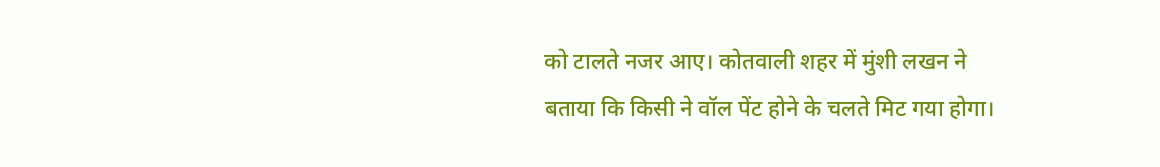को टालते नजर आए। कोतवाली शहर में मुंशी लखन ने बताया कि किसी ने वॉल पेंट होने के चलते मिट गया होगा।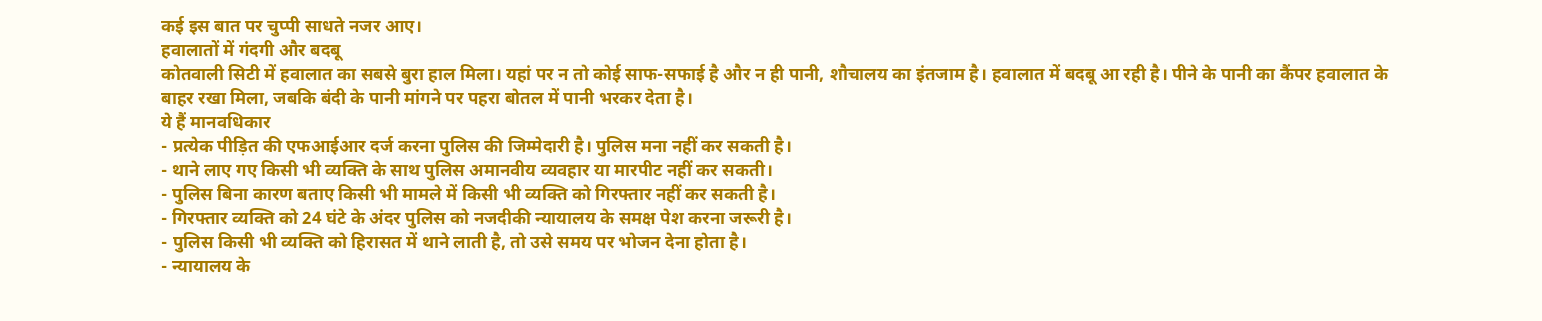कई इस बात पर चुप्पी साधते नजर आए।
हवालातों में गंदगी और बदबू
कोतवाली सिटी में हवालात का सबसे बुरा हाल मिला। यहां पर न तो कोई साफ-सफाई है और न ही पानी, शौचालय का इंतजाम है। हवालात में बदबू आ रही है। पीने के पानी का कैंपर हवालात के बाहर रखा मिला, जबकि बंदी के पानी मांगने पर पहरा बोतल में पानी भरकर देता है।
ये हैं मानवधिकार
- प्रत्येक पीड़ित की एफआईआर दर्ज करना पुलिस की जिम्मेदारी है। पुलिस मना नहीं कर सकती है।
- थाने लाए गए किसी भी व्यक्ति के साथ पुलिस अमानवीय व्यवहार या मारपीट नहीं कर सकती।
- पुलिस बिना कारण बताए किसी भी मामले में किसी भी व्यक्ति को गिरफ्तार नहीं कर सकती है।
- गिरफ्तार व्यक्ति को 24 घंटे के अंदर पुलिस को नजदीकी न्यायालय के समक्ष पेश करना जरूरी है।
- पुलिस किसी भी व्यक्ति को हिरासत में थाने लाती है, तो उसे समय पर भोजन देना होता है।
- न्यायालय के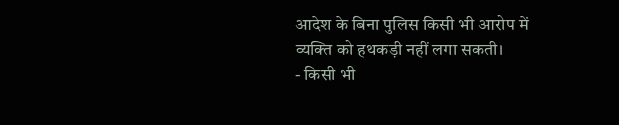आदेश के बिना पुलिस किसी भी आरोप में व्यक्ति को हथकड़ी नहीं लगा सकती।
- किसी भी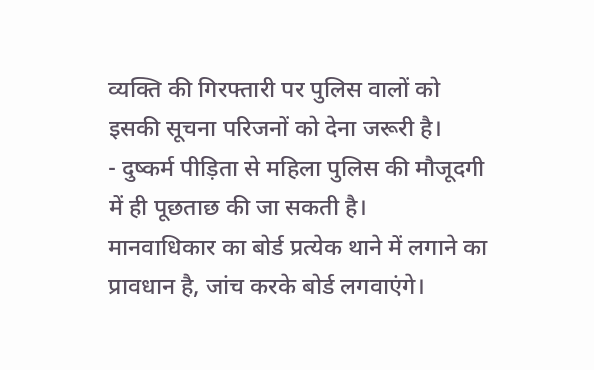व्यक्ति की गिरफ्तारी पर पुलिस वालों को इसकी सूचना परिजनों को देना जरूरी है।
- दुष्कर्म पीड़िता से महिला पुलिस की मौजूदगी में ही पूछताछ की जा सकती है।
मानवाधिकार का बोर्ड प्रत्येक थाने में लगाने का प्रावधान है, जांच करके बोर्ड लगवाएंगे।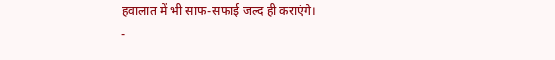हवालात में भी साफ-सफाई जल्द ही कराएंगे।
-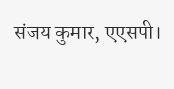संजय कुमार, एएसपी।